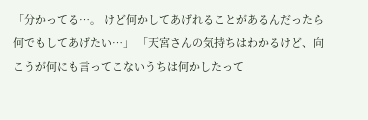「分かってる…。 けど何かしてあげれることがあるんだったら何でもしてあげたい…」 「天宮さんの気持ちはわかるけど、向こうが何にも言ってこないうちは何かしたって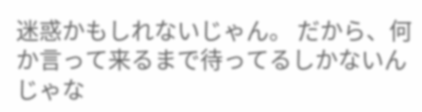迷惑かもしれないじゃん。 だから、何か言って来るまで待ってるしかないんじゃな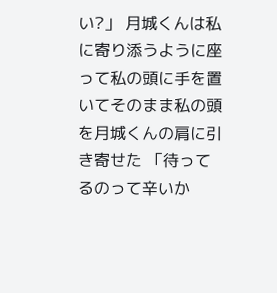い?」 月城くんは私に寄り添うように座って私の頭に手を置いてそのまま私の頭を月城くんの肩に引き寄せた 「待ってるのって辛いか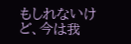もしれないけど、今は我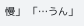慢」 「…うん」